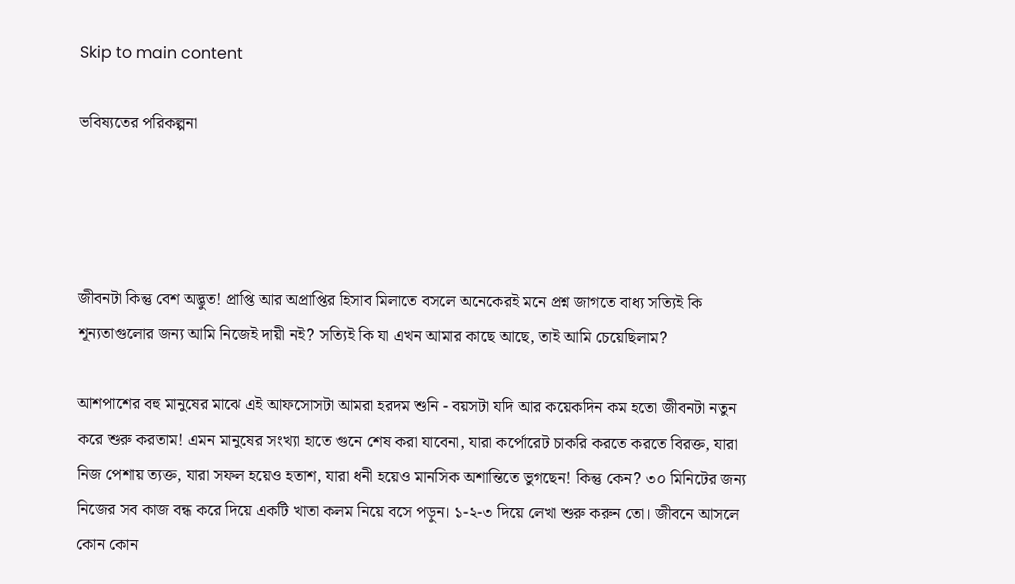Skip to main content

ভবিষ্যতের পরিকল্পনা




জীবনটা কিন্তু বেশ অদ্ভুত! প্রাপ্তি আর অপ্রাপ্তির হিসাব মিলাতে বসলে অনেকেরই মনে প্রশ্ন জাগতে বাধ্য সত্যিই কি শূন্যতাগুলোর জন্য আমি নিজেই দায়ী নই? সত্যিই কি যা এখন আমার কাছে আছে, তাই আমি চেয়েছিলাম?

আশপাশের বহু মানুষের মাঝে এই আফসোসটা আমরা হরদম শুনি - বয়সটা যদি আর কয়েকদিন কম হতো জীবনটা নতুন করে শুরু করতাম! এমন মানুষের সংখ্যা হাতে গুনে শেষ করা যাবেনা, যারা কর্পোরেট চাকরি করতে করতে বিরক্ত, যারা নিজ পেশায় ত্যক্ত, যারা সফল হয়েও হতাশ, যারা ধনী হয়েও মানসিক অশান্তিতে ভুগছেন! কিন্তু কেন? ৩০ মিনিটের জন্য নিজের সব কাজ বন্ধ করে দিয়ে একটি খাতা কলম নিয়ে বসে পড়ুন। ১-২-৩ দিয়ে লেখা শুরু করুন তো। জীবনে আসলে কোন কোন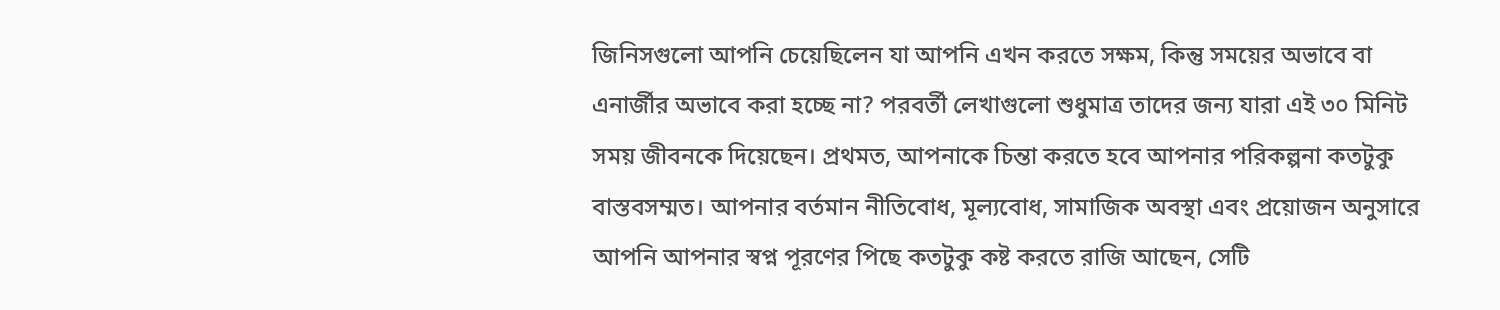জিনিসগুলো আপনি চেয়েছিলেন যা আপনি এখন করতে সক্ষম, কিন্তু সময়ের অভাবে বা এনার্জীর অভাবে করা হচ্ছে না? পরবর্তী লেখাগুলো শুধুমাত্র তাদের জন্য যারা এই ৩০ মিনিট সময় জীবনকে দিয়েছেন। প্রথমত, আপনাকে চিন্তা করতে হবে আপনার পরিকল্পনা কতটুকু বাস্তবসম্মত। আপনার বর্তমান নীতিবোধ, মূল্যবোধ, সামাজিক অবস্থা এবং প্রয়োজন অনুসারে আপনি আপনার স্বপ্ন পূরণের পিছে কতটুকু কষ্ট করতে রাজি আছেন, সেটি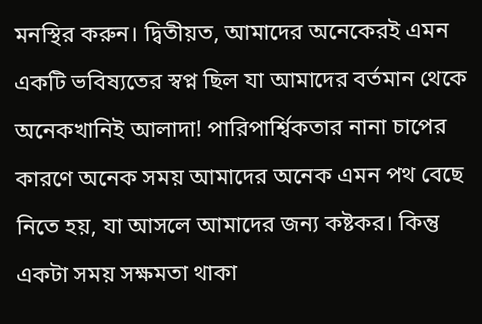মনস্থির করুন। দ্বিতীয়ত, আমাদের অনেকেরই এমন একটি ভবিষ্যতের স্বপ্ন ছিল যা আমাদের বর্তমান থেকে অনেকখানিই আলাদা! পারিপার্শ্বিকতার নানা চাপের কারণে অনেক সময় আমাদের অনেক এমন পথ বেছে নিতে হয়, যা আসলে আমাদের জন্য কষ্টকর। কিন্তু একটা সময় সক্ষমতা থাকা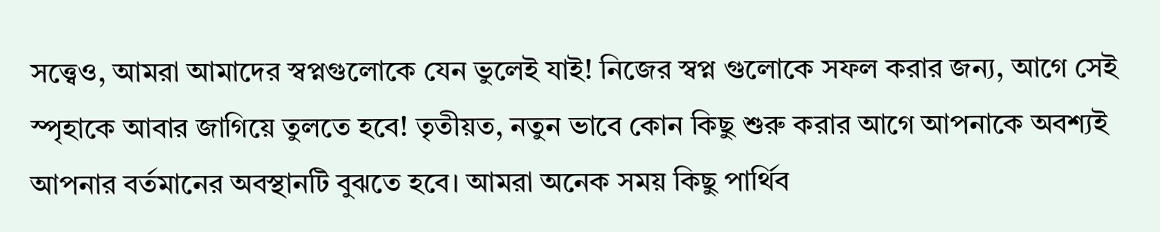সত্ত্বেও, আমরা আমাদের স্বপ্নগুলোকে যেন ভুলেই যাই! নিজের স্বপ্ন গুলোকে সফল করার জন্য, আগে সেই স্পৃহাকে আবার জাগিয়ে তুলতে হবে! তৃতীয়ত, নতুন ভাবে কোন কিছু শুরু করার আগে আপনাকে অবশ্যই আপনার বর্তমানের অবস্থানটি বুঝতে হবে। আমরা অনেক সময় কিছু পার্থিব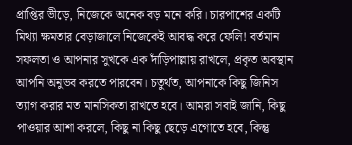প্রাপ্তির ভীড়ে, নিজেকে অনেক বড় মনে করি। চারপাশের একটি মিথ্যা ক্ষমতার বেড়াজালে নিজেকেই আবদ্ধ করে ফেলি! বর্তমান সফলতা ও আপনার সুখকে এক দাঁড়িপাল্লায় রাখলে, প্রকৃত অবস্থান আপনি অনুভব করতে পারবেন। চতুর্থত, আপনাকে কিছু জিনিস ত্যাগ করার মত মানসিকতা রাখতে হবে। আমরা সবাই জানি, কিছু পাওয়ার আশা করলে, কিছু না কিছু ছেড়ে এগোতে হবে, কিন্তু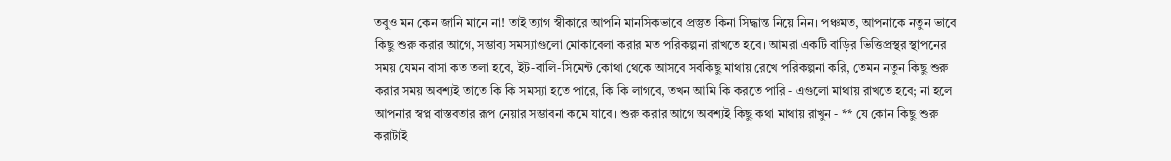তবুও মন কেন জানি মানে না! তাই ত্যাগ স্বীকারে আপনি মানসিকভাবে প্রস্তুত কিনা সিদ্ধান্ত নিয়ে নিন। পঞ্চমত, আপনাকে নতুন ভাবে কিছু শুরু করার আগে, সম্ভাব্য সমস্যাগুলো মোকাবেলা করার মত পরিকল্পনা রাখতে হবে। আমরা একটি বাড়ির ভিত্তিপ্রস্থর স্থাপনের সময় যেমন বাসা কত তলা হবে, ইট-বালি-সিমেন্ট কোথা থেকে আসবে সবকিছু মাথায় রেখে পরিকল্পনা করি, তেমন নতুন কিছু শুরু করার সময় অবশ্যই তাতে কি কি সমস্যা হতে পারে, কি কি লাগবে, তখন আমি কি করতে পারি - এগুলো মাথায় রাখতে হবে; না হলে আপনার স্বপ্ন বাস্তবতার রূপ নেয়ার সম্ভাবনা কমে যাবে। শুরু করার আগে অবশ্যই কিছু কথা মাথায় রাখুন - ** যে কোন কিছু শুরু করাটাই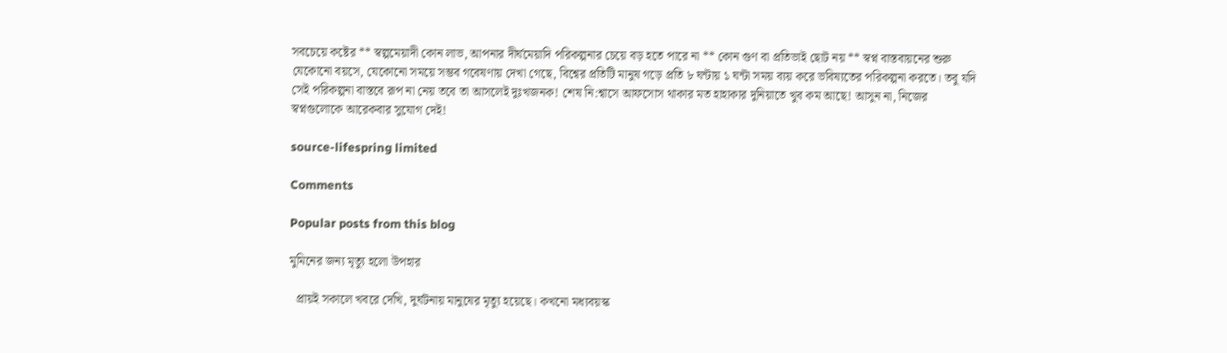সবচেয়ে কষ্টের ** স্বল্পমেয়াদী কোন লাভ, আপনার দীর্ঘমেয়াদি পরিকল্পনার চেয়ে বড় হতে পারে না ** কোন গুণ বা প্রতিভাই ছোট নয় ** স্বপ্ন বাস্তবায়নের শুরু যেকোনো বয়সে, যেকোনো সময়ে সম্ভব গবেষণায় দেখা গেছে, বিশ্বের প্রতিটি মানুষ গড়ে প্রতি ৮ ঘন্টায় ১ ঘন্টা সময় ব্যয় করে ভবিষ্যতের পরিকল্পনা করতে। তবু যদি সেই পরিকল্পনা বাস্তবে রূপ না নেয় তবে তা আসলেই দুঃখজনক! শেষ নি:শ্বাসে আফসোস থাকার মত হাহাকার দুনিয়াতে খুব কম আছে! আসুন না, নিজের স্বপ্নগুলোকে আরেকবার সুযোগ দেই!

source-lifespring limited

Comments

Popular posts from this blog

মুমিনের জন্য মৃত্যু হলো উপহার

  প্রায়ই সকালে খবরে দেখি, দুর্ঘটনায় মানুষের মৃত্যু হয়েছে। কখনো মধ্যবয়স্ক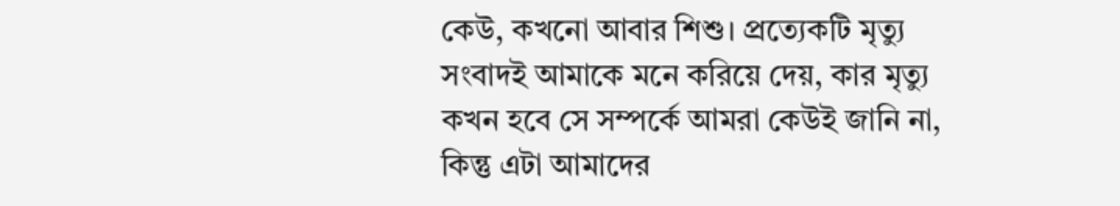কেউ, কখনো আবার শিশু। প্রত্যেকটি মৃত্যু সংবাদই আমাকে মনে করিয়ে দেয়, কার মৃত্যু কখন হবে সে সম্পর্কে আমরা কেউই জানি না, কিন্তু এটা আমাদের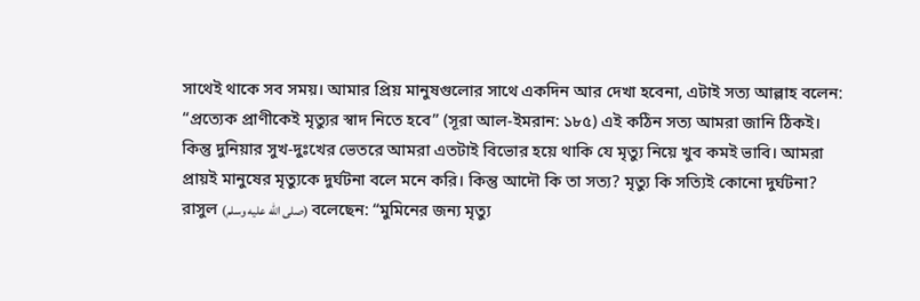সাথেই থাকে সব সময়। আমার প্রিয় মানুষগুলোর সাথে একদিন আর দেখা হবেনা, এটাই সত্য আল্লাহ বলেন: “প্রত্যেক প্রাণীকেই মৃত্যুর স্বাদ নিতে হবে” (সূরা আল-ইমরান: ১৮৫) এই কঠিন সত্য আমরা জানি ঠিকই। কিন্তু দুনিয়ার সুখ-দুঃখের ভেতরে আমরা এতটাই বিভোর হয়ে থাকি যে মৃত্যু নিয়ে খুব কমই ভাবি। আমরা প্রায়ই মানুষের মৃত্যুকে দুর্ঘটনা বলে মনে করি। কিন্তু আদৌ কি তা সত্য? মৃত্যু কি সত্যিই কোনো দুর্ঘটনা? রাসুল (صلى الله عليه وسلم) বলেছেন: “মুমিনের জন্য মৃত্যু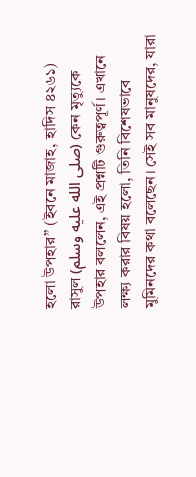হলো উপহার” (ইবনে মাজাহ, হাদিস ৪২৬১) রাসুল (صلى الله عليه وسلم) কেন মৃত্যুকে উপহার বললেন, এই প্রশ্নটি গুরুত্বপূর্ণ। এখানে লক্ষ্য করার বিষয় হলো, তিনি বিশেষভাবে মুমিনদের কথা বলেছেন। সেই সব মানুষদের, যারা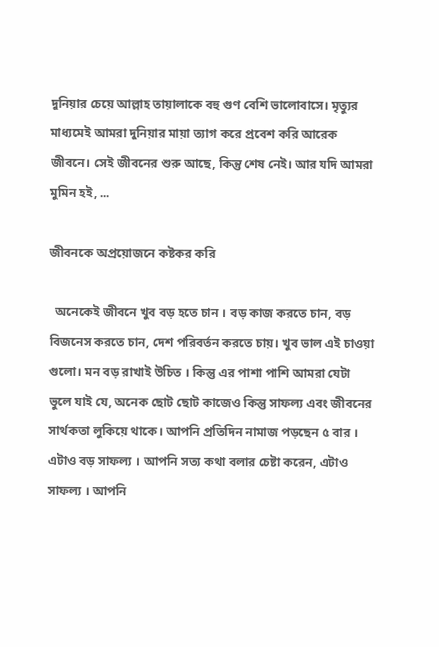দুনিয়ার চেয়ে আল্লাহ তায়ালাকে বহু গুণ বেশি ভালোবাসে। মৃত্যুর মাধ্যমেই আমরা দুনিয়ার মায়া ত্যাগ করে প্রবেশ করি আরেক জীবনে। সেই জীবনের শুরু আছে, কিন্তু শেষ নেই। আর যদি আমরা মুমিন হই, ...

জীবনকে অপ্রয়োজনে কষ্টকর করি

  অনেকেই জীবনে খুব বড় হতে চান । বড় কাজ করতে চান, বড় বিজনেস করতে চান, দেশ পরিবর্তন করতে চায়। খুব ভাল এই চাওয়া গুলো। মন বড় রাখাই উচিত । কিন্তু এর পাশা পাশি আমরা যেটা ভুলে যাই যে, অনেক ছোট ছোট কাজেও কিন্তু সাফল্য এবং জীবনের সার্থকতা লুকিয়ে থাকে। আপনি প্রতিদিন নামাজ পড়ছেন ৫ বার । এটাও বড় সাফল্য । আপনি সত্য কথা বলার চেষ্টা করেন, এটাও সাফল্য । আপনি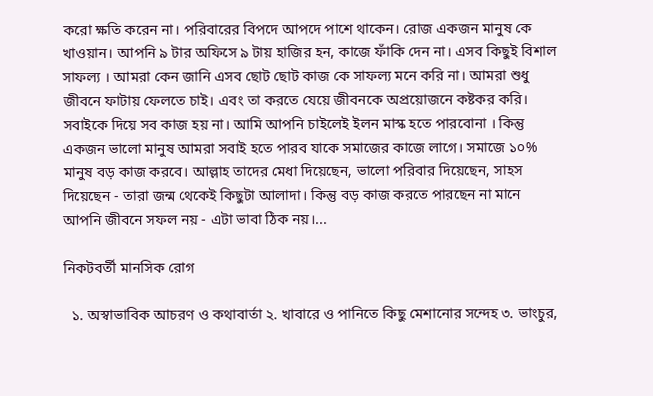করো ক্ষতি করেন না। পরিবারের বিপদে আপদে পাশে থাকেন। রোজ একজন মানুষ কে খাওয়ান। আপনি ৯ টার অফিসে ৯ টায় হাজির হন, কাজে ফাঁকি দেন না। এসব কিছুই বিশাল সাফল্য । আমরা কেন জানি এসব ছোট ছোট কাজ কে সাফল্য মনে করি না। আমরা শুধু জীবনে ফাটায় ফেলতে চাই। এবং তা করতে যেয়ে জীবনকে অপ্রয়োজনে কষ্টকর করি। সবাইকে দিয়ে সব কাজ হয় না। আমি আপনি চাইলেই ইলন মাস্ক হতে পারবোনা । কিন্তু একজন ভালো মানুষ আমরা সবাই হতে পারব যাকে সমাজের কাজে লাগে। সমাজে ১০% মানুষ বড় কাজ করবে। আল্লাহ তাদের মেধা দিয়েছেন, ভালো পরিবার দিয়েছেন, সাহস দিয়েছেন - তারা জন্ম থেকেই কিছুটা আলাদা। কিন্তু বড় কাজ করতে পারছেন না মানে আপনি জীবনে সফল নয় - এটা ভাবা ঠিক নয়।...

নিকটবর্তী মানসিক রোগ

  ১. অস্বাভাবিক আচরণ ও কথাবার্তা ২. খাবারে ও পানিতে কিছু মেশানোর সন্দেহ ৩. ভাংচুর,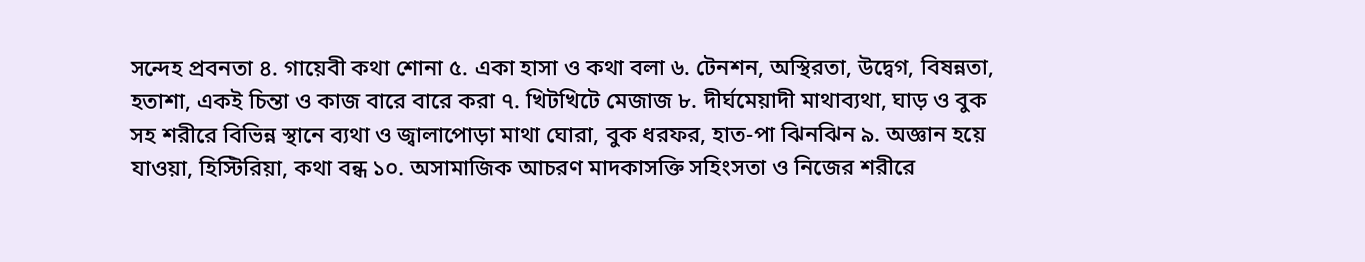সন্দেহ প্রবনতা ৪. গায়েবী কথা শোনা ৫. একা হাসা ও কথা বলা ৬. টেনশন, অস্থিরতা, উদ্বেগ, বিষন্নতা, হতাশা, একই চিন্তা ও কাজ বারে বারে করা ৭. খিটখিটে মেজাজ ৮. দীর্ঘমেয়াদী মাথাব্যথা, ঘাড় ও বুক সহ শরীরে বিভিন্ন স্থানে ব্যথা ও জ্বালাপোড়া মাথা ঘোরা, বুক ধরফর, হাত-পা ঝিনঝিন ৯. অজ্ঞান হয়ে যাওয়া, হিস্টিরিয়া, কথা বন্ধ ১০. অসামাজিক আচরণ মাদকাসক্তি সহিংসতা ও নিজের শরীরে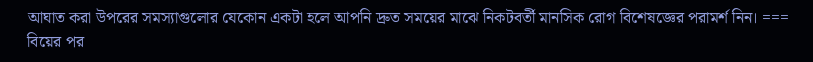আঘাত করা উপরের সমস্যাগুলোর যেকোন একটা হলে আপনি দ্রুত সময়ের মাঝে নিকটবর্তী মানসিক রোগ বিশেষজ্ঞের পরামর্শ নিন। === বিয়ের পর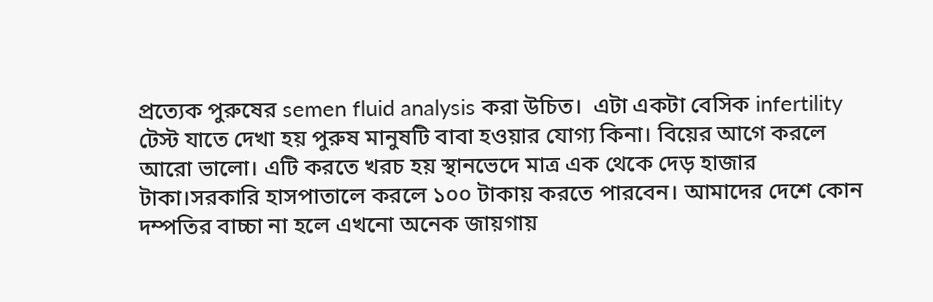প্রত্যেক পুরুষের semen fluid analysis করা উচিত। ‌ এটা একটা বেসিক infertility টেস্ট যাতে দেখা হয় পুরুষ‌ মানুষটি বাবা হওয়ার যোগ্য কিনা। বিয়ের আগে করলে আরো ভালো। এটি করতে খরচ হয় স্থানভেদে মাত্র এক থেকে দেড় হাজার টাকা।সরকারি হাসপাতালে করলে ১০০ টাকায় করতে পারবেন। আমাদের দেশে কোন দম্পতির বাচ্চা না হলে এখনো অনেক জায়গায়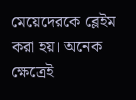মেয়েদেরকে ব্লেইম করা হয়। অনেক ক্ষেত্রেই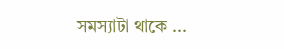সমস্যাটা থাকে ...